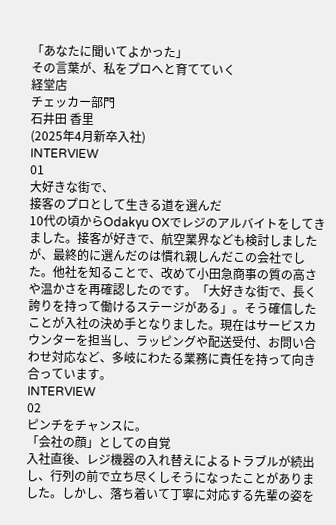「あなたに聞いてよかった」
その言葉が、私をプロへと育てていく
経堂店
チェッカー部門
石井田 香里
(2025年4月新卒入社)
INTERVIEW
01
大好きな街で、
接客のプロとして生きる道を選んだ
10代の頃からOdakyu OXでレジのアルバイトをしてきました。接客が好きで、航空業界なども検討しましたが、最終的に選んだのは慣れ親しんだこの会社でした。他社を知ることで、改めて小田急商事の質の高さや温かさを再確認したのです。「大好きな街で、長く誇りを持って働けるステージがある」。そう確信したことが入社の決め手となりました。現在はサービスカウンターを担当し、ラッピングや配送受付、お問い合わせ対応など、多岐にわたる業務に責任を持って向き合っています。
INTERVIEW
02
ピンチをチャンスに。
「会社の顔」としての自覚
入社直後、レジ機器の入れ替えによるトラブルが続出し、行列の前で立ち尽くしそうになったことがありました。しかし、落ち着いて丁寧に対応する先輩の姿を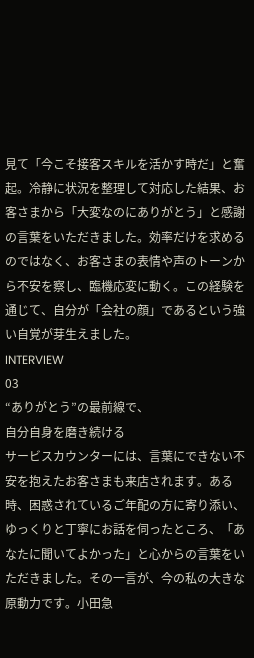見て「今こそ接客スキルを活かす時だ」と奮起。冷静に状況を整理して対応した結果、お客さまから「大変なのにありがとう」と感謝の言葉をいただきました。効率だけを求めるのではなく、お客さまの表情や声のトーンから不安を察し、臨機応変に動く。この経験を通じて、自分が「会社の顔」であるという強い自覚が芽生えました。
INTERVIEW
03
“ありがとう”の最前線で、
自分自身を磨き続ける
サービスカウンターには、言葉にできない不安を抱えたお客さまも来店されます。ある時、困惑されているご年配の方に寄り添い、ゆっくりと丁寧にお話を伺ったところ、「あなたに聞いてよかった」と心からの言葉をいただきました。その一言が、今の私の大きな原動力です。小田急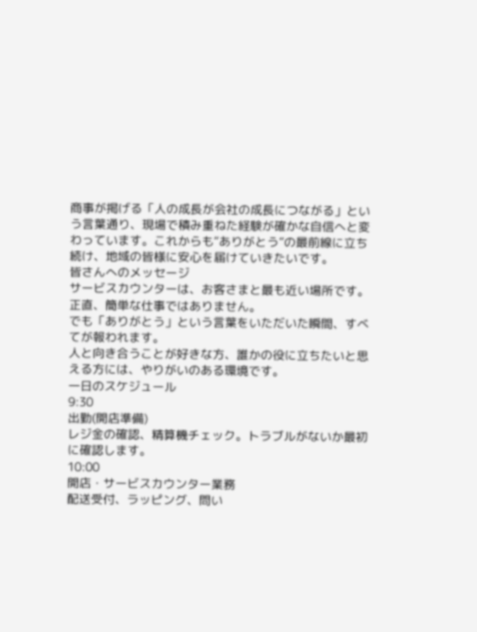商事が掲げる「人の成長が会社の成長につながる」という言葉通り、現場で積み重ねた経験が確かな自信へと変わっています。これからも“ありがとう”の最前線に立ち続け、地域の皆様に安心を届けていきたいです。
皆さんへのメッセージ
サービスカウンターは、お客さまと最も近い場所です。正直、簡単な仕事ではありません。
でも「ありがとう」という言葉をいただいた瞬間、すべてが報われます。
人と向き合うことが好きな方、誰かの役に立ちたいと思える方には、やりがいのある環境です。
一日のスケジュール
9:30
出勤(開店準備)
レジ金の確認、精算機チェック。トラブルがないか最初に確認します。
10:00
開店・サービスカウンター業務
配送受付、ラッピング、問い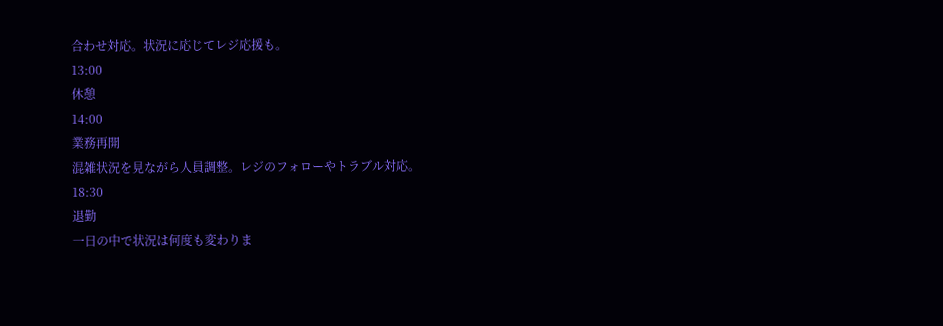合わせ対応。状況に応じてレジ応援も。
13:00
休憩
14:00
業務再開
混雑状況を見ながら人員調整。レジのフォローやトラブル対応。
18:30
退勤
一日の中で状況は何度も変わりま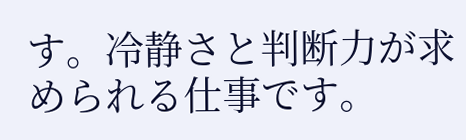す。冷静さと判断力が求められる仕事です。